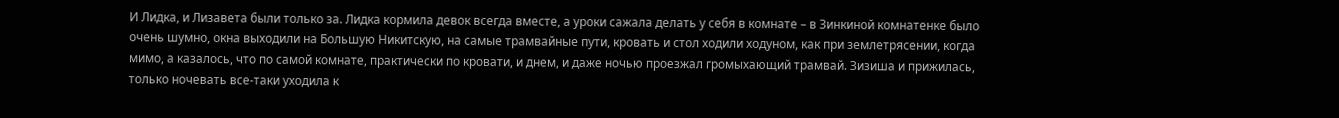И Лидка, и Лизавета были только за. Лидка кормила девок всегда вместе, а уроки сажала делать у себя в комнате – в Зинкиной комнатенке было очень шумно, окна выходили на Большую Никитскую, на самые трамвайные пути, кровать и стол ходили ходуном, как при землетрясении, когда мимо, а казалось, что по самой комнате, практически по кровати, и днем, и даже ночью проезжал громыхающий трамвай. Зизиша и прижилась, только ночевать все-таки уходила к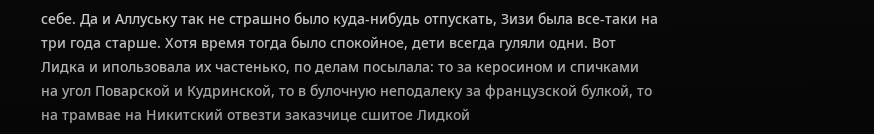себе. Да и Аллуську так не страшно было куда-нибудь отпускать, Зизи была все-таки на три года старше. Хотя время тогда было спокойное, дети всегда гуляли одни. Вот Лидка и ипользовала их частенько, по делам посылала: то за керосином и спичками на угол Поварской и Кудринской, то в булочную неподалеку за французской булкой, то на трамвае на Никитский отвезти заказчице сшитое Лидкой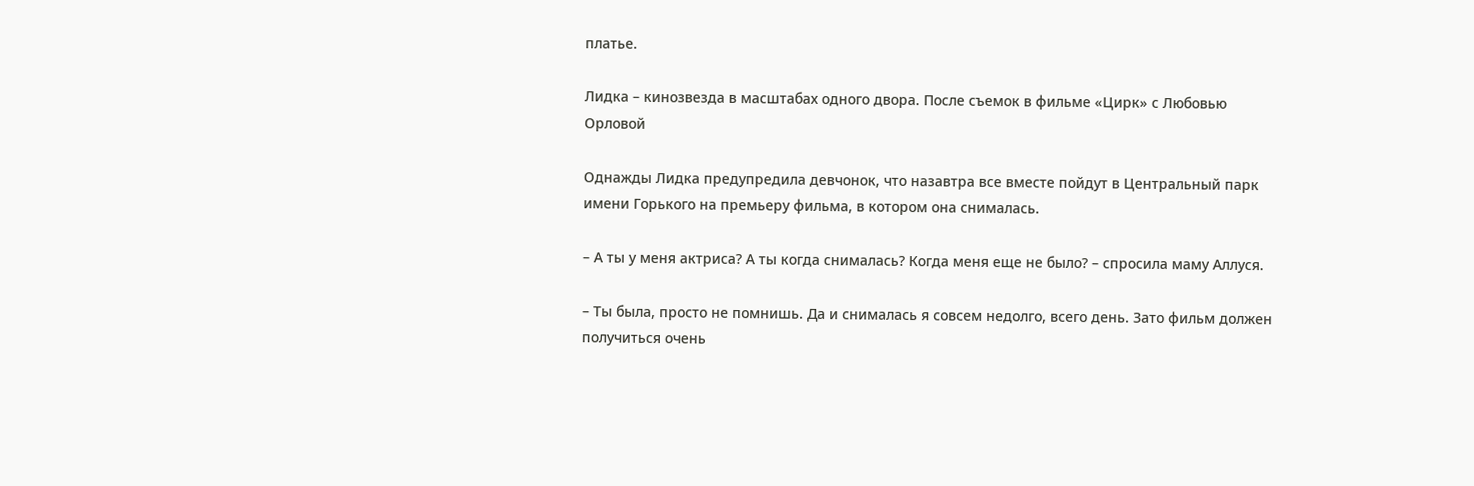платье.

Лидка – кинозвезда в масштабах одного двора. После съемок в фильме «Цирк» с Любовью Орловой

Однажды Лидка предупредила девчонок, что назавтра все вместе пойдут в Центральный парк имени Горького на премьеру фильма, в котором она снималась.

– А ты у меня актриса? А ты когда снималась? Когда меня еще не было? – спросила маму Аллуся.

– Ты была, просто не помнишь. Да и снималась я совсем недолго, всего день. Зато фильм должен получиться очень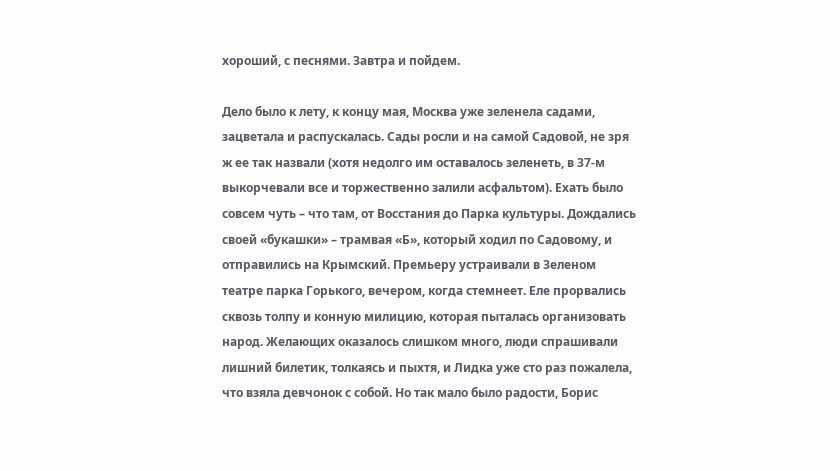хороший, с песнями. Завтра и пойдем.

Дело было к лету, к концу мая, Москва уже зеленела садами, зацветала и распускалась. Сады росли и на самой Садовой, не зря ж ее так назвали (хотя недолго им оставалось зеленеть, в 37-м выкорчевали все и торжественно залили асфальтом). Ехать было совсем чуть – что там, от Восстания до Парка культуры. Дождались своей «букашки» – трамвая «Б», который ходил по Садовому, и отправились на Крымский. Премьеру устраивали в Зеленом театре парка Горького, вечером, когда стемнеет. Еле прорвались сквозь толпу и конную милицию, которая пыталась организовать народ. Желающих оказалось слишком много, люди спрашивали лишний билетик, толкаясь и пыхтя, и Лидка уже сто раз пожалела, что взяла девчонок с собой. Но так мало было радости, Борис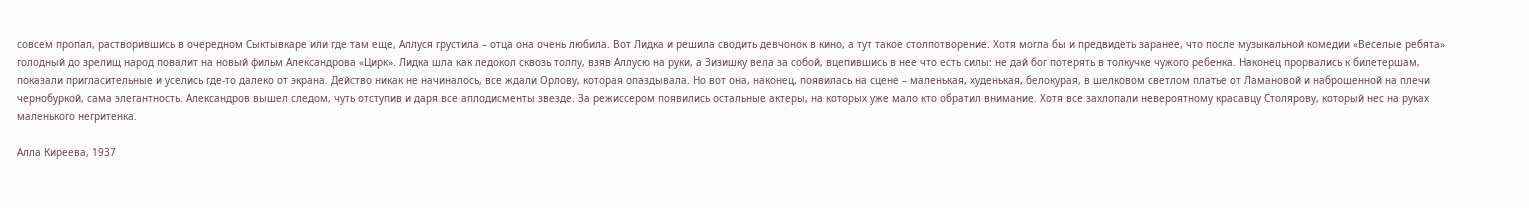совсем пропал, растворившись в очередном Сыктывкаре или где там еще, Аллуся грустила – отца она очень любила. Вот Лидка и решила сводить девчонок в кино, а тут такое столпотворение. Хотя могла бы и предвидеть заранее, что после музыкальной комедии «Веселые ребята» голодный до зрелищ народ повалит на новый фильм Александрова «Цирк». Лидка шла как ледокол сквозь толпу, взяв Аллусю на руки, а Зизишку вела за собой, вцепившись в нее что есть силы: не дай бог потерять в толкучке чужого ребенка. Наконец прорвались к билетершам, показали пригласительные и уселись где-то далеко от экрана. Действо никак не начиналось, все ждали Орлову, которая опаздывала. Но вот она, наконец, появилась на сцене – маленькая, худенькая, белокурая, в шелковом светлом платье от Ламановой и наброшенной на плечи чернобуркой, сама элегантность. Александров вышел следом, чуть отступив и даря все аплодисменты звезде. За режиссером появились остальные актеры, на которых уже мало кто обратил внимание. Хотя все захлопали невероятному красавцу Столярову, который нес на руках маленького негритенка.

Алла Киреева, 1937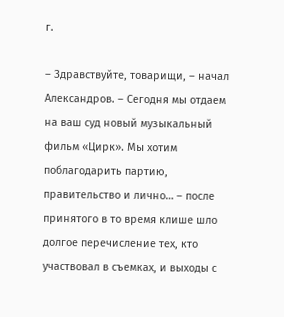г.

– Здравствуйте, товарищи, – начал Александров. – Сегодня мы отдаем на ваш суд новый музыкальный фильм «Цирк». Мы хотим поблагодарить партию, правительство и лично… – после принятого в то время клише шло долгое перечисление тех, кто участвовал в съемках, и выходы с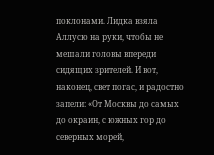поклонами. Лидка взяла Аллусю на руки, чтобы не мешали головы впереди сидящих зрителей. И вот, наконец, свет погас, и радостно запели: «От Москвы до самых до окраин, с южных гор до северных морей,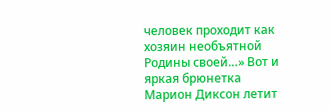человек проходит как хозяин необъятной Родины своей…» Вот и яркая брюнетка Марион Диксон летит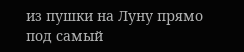из пушки на Луну прямо под самый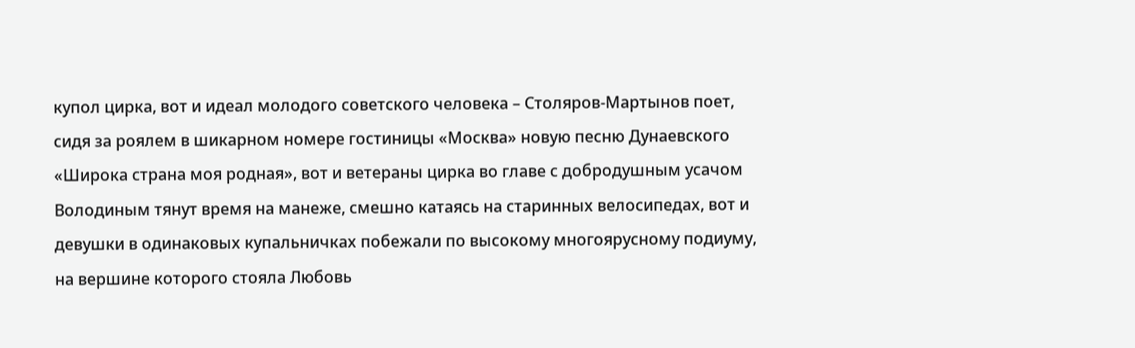купол цирка, вот и идеал молодого советского человека – Столяров-Мартынов поет, сидя за роялем в шикарном номере гостиницы «Москва» новую песню Дунаевского «Широка страна моя родная», вот и ветераны цирка во главе с добродушным усачом Володиным тянут время на манеже, смешно катаясь на старинных велосипедах, вот и девушки в одинаковых купальничках побежали по высокому многоярусному подиуму, на вершине которого стояла Любовь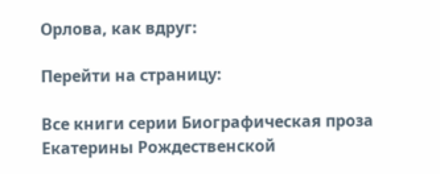Орлова, как вдруг:

Перейти на страницу:

Все книги серии Биографическая проза Екатерины Рождественской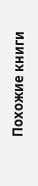Похожие книги